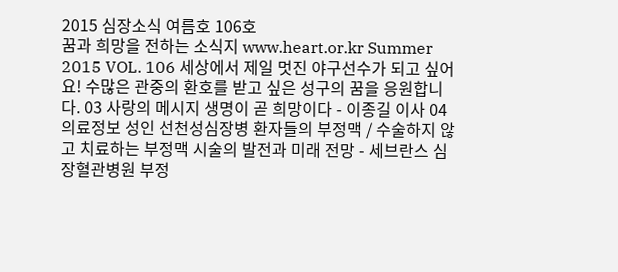2015 심장소식 여름호 106호
꿈과 희망을 전하는 소식지 www.heart.or.kr Summer 2015 VOL. 106 세상에서 제일 멋진 야구선수가 되고 싶어요! 수많은 관중의 환호를 받고 싶은 성구의 꿈을 응원합니다. 03 사랑의 메시지 생명이 곧 희망이다 - 이종길 이사 04 의료정보 성인 선천성심장병 환자들의 부정맥 / 수술하지 않고 치료하는 부정맥 시술의 발전과 미래 전망 - 세브란스 심장혈관병원 부정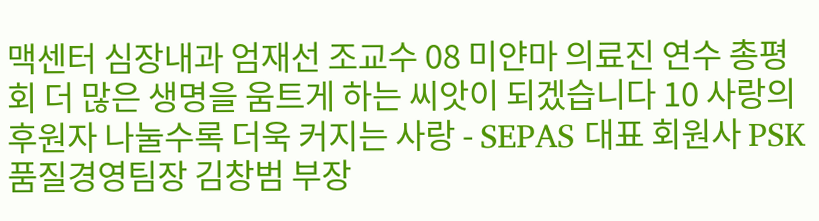맥센터 심장내과 엄재선 조교수 08 미얀마 의료진 연수 총평회 더 많은 생명을 움트게 하는 씨앗이 되겠습니다 10 사랑의 후원자 나눌수록 더욱 커지는 사랑 - SEPAS 대표 회원사 PSK 품질경영팀장 김창범 부장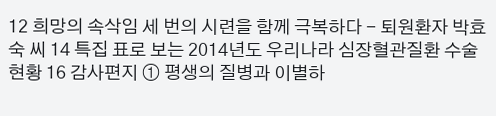12 희망의 속삭임 세 번의 시련을 함께 극복하다 - 퇴원환자 박효숙 씨 14 특집 표로 보는 2014년도 우리나라 심장혈관질환 수술 현황 16 감사편지 ① 평생의 질병과 이별하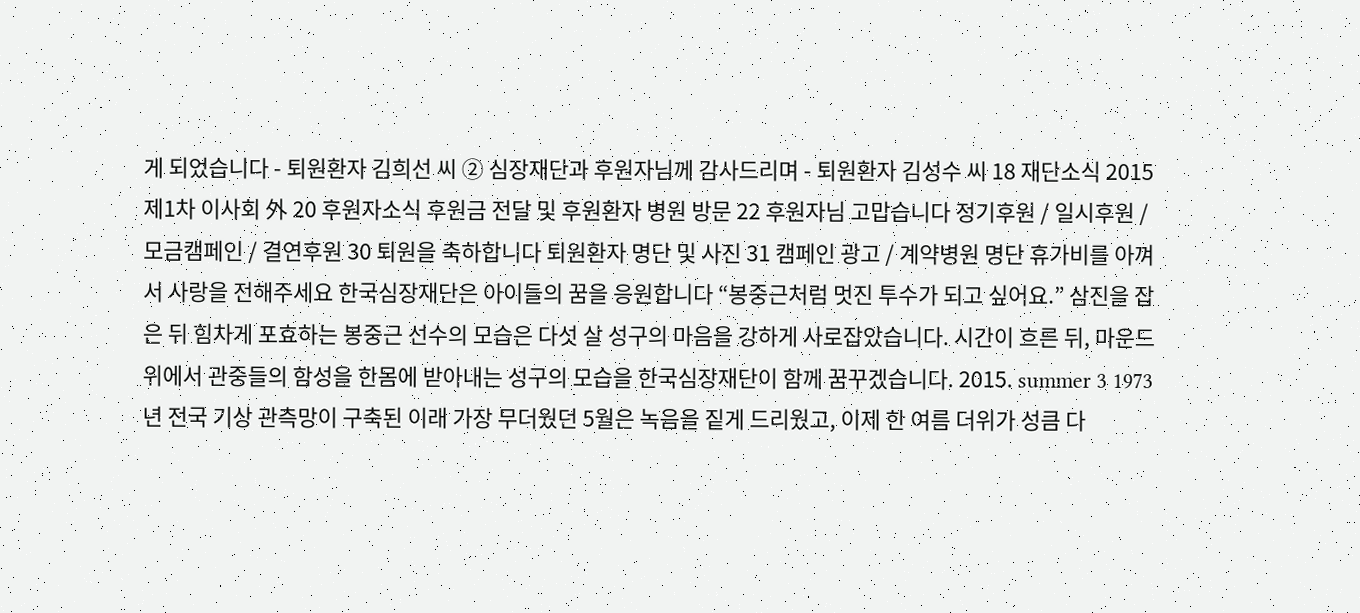게 되었습니다 - 퇴원환자 김희선 씨 ② 심장재단과 후원자님께 감사드리며 - 퇴원환자 김성수 씨 18 재단소식 2015 제1차 이사회 外 20 후원자소식 후원금 전달 및 후원환자 병원 방문 22 후원자님 고맙습니다 정기후원 / 일시후원 / 모금캠페인 / 결연후원 30 퇴원을 축하합니다 퇴원환자 명단 및 사진 31 캠페인 광고 / 계약병원 명단 휴가비를 아껴서 사랑을 전해주세요 한국심장재단은 아이들의 꿈을 응원합니다 “봉중근처럼 멋진 투수가 되고 싶어요.” 삼진을 잡은 뒤 힘차게 포효하는 봉중근 선수의 모습은 다섯 살 성구의 마음을 강하게 사로잡았습니다. 시간이 흐른 뒤, 마운드 위에서 관중들의 함성을 한몸에 받아내는 성구의 모습을 한국심장재단이 함께 꿈꾸겠습니다. 2015. summer 3 1973년 전국 기상 관측망이 구축된 이래 가장 무더웠던 5월은 녹음을 짙게 드리웠고, 이제 한 여름 더위가 성큼 다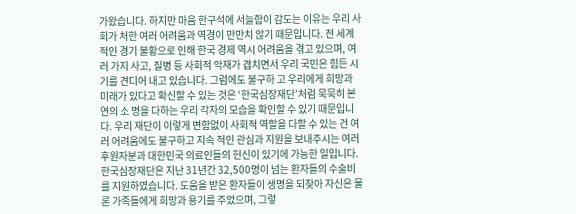가왔습니다. 하지만 마음 한구석에 서늘함이 감도는 이유는 우리 사회가 처한 여러 어려움과 역경이 만만치 않기 때문입니다. 전 세계적인 경기 불황으로 인해 한국 경제 역시 어려움을 겪고 있으며, 여러 가지 사고, 질병 등 사회적 악재가 겹치면서 우리 국민은 힘든 시기를 견디어 내고 있습니다. 그럼에도 불구하 고 우리에게 희망과 미래가 있다고 확신할 수 있는 것은 ‘한국심장재단’처럼 묵묵히 본연의 소 명을 다하는 우리 각자의 모습을 확인할 수 있기 때문입니다. 우리 재단이 이렇게 변함없이 사회적 역할을 다할 수 있는 건 여러 어려움에도 불구하고 지속 적인 관심과 지원을 보내주시는 여러 후원자분과 대한민국 의료인들의 헌신이 있기에 가능한 일입니다. 한국심장재단은 지난 31년간 32,500명이 넘는 환자들의 수술비를 지원하였습니다. 도움을 받은 환자들이 생명을 되찾아 자신은 물론 가족들에게 희망과 용기를 주었으며, 그렇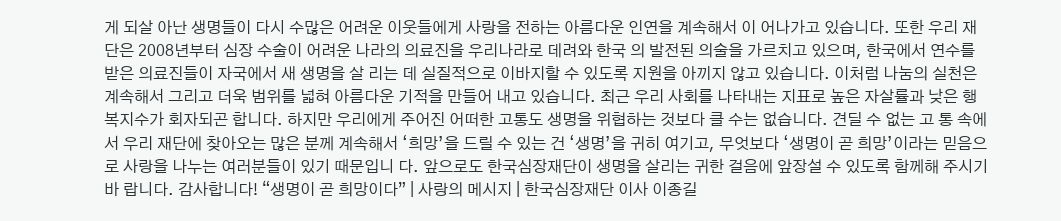게 되살 아난 생명들이 다시 수많은 어려운 이웃들에게 사랑을 전하는 아름다운 인연을 계속해서 이 어나가고 있습니다. 또한 우리 재단은 2008년부터 심장 수술이 어려운 나라의 의료진을 우리나라로 데려와 한국 의 발전된 의술을 가르치고 있으며, 한국에서 연수를 받은 의료진들이 자국에서 새 생명을 살 리는 데 실질적으로 이바지할 수 있도록 지원을 아끼지 않고 있습니다. 이처럼 나눔의 실천은 계속해서 그리고 더욱 범위를 넓혀 아름다운 기적을 만들어 내고 있습니다. 최근 우리 사회를 나타내는 지표로 높은 자살률과 낮은 행복지수가 회자되곤 합니다. 하지만 우리에게 주어진 어떠한 고통도 생명을 위협하는 것보다 클 수는 없습니다. 견딜 수 없는 고 통 속에서 우리 재단에 찾아오는 많은 분께 계속해서 ‘희망’을 드릴 수 있는 건 ‘생명’을 귀히 여기고, 무엇보다 ‘생명이 곧 희망’이라는 믿음으로 사랑을 나누는 여러분들이 있기 때문입니 다. 앞으로도 한국심장재단이 생명을 살리는 귀한 걸음에 앞장설 수 있도록 함께해 주시기 바 랍니다. 감사합니다! “생명이 곧 희망이다” | 사랑의 메시지 | 한국심장재단 이사 이종길